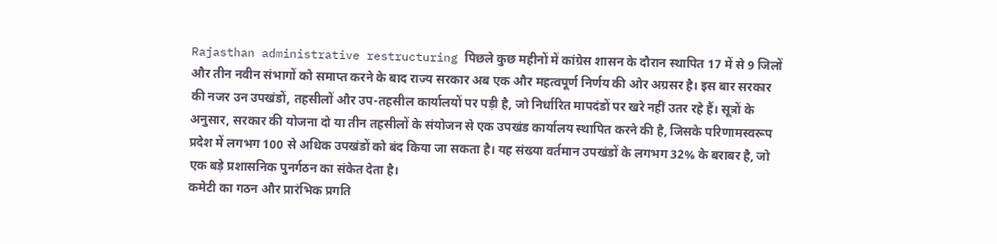Rajasthan administrative restructuring पिछले कुछ महीनों में कांग्रेस शासन के दौरान स्थापित 17 में से 9 जिलों और तीन नवीन संभागों को समाप्त करने के बाद राज्य सरकार अब एक और महत्वपूर्ण निर्णय की ओर अग्रसर है। इस बार सरकार की नजर उन उपखंडों, तहसीलों और उप-तहसील कार्यालयों पर पड़ी है, जो निर्धारित मापदंडों पर खरे नहीं उतर रहे हैं। सूत्रों के अनुसार, सरकार की योजना दो या तीन तहसीलों के संयोजन से एक उपखंड कार्यालय स्थापित करने की है, जिसके परिणामस्वरूप प्रदेश में लगभग 100 से अधिक उपखंडों को बंद किया जा सकता है। यह संख्या वर्तमान उपखंडों के लगभग 32% के बराबर है, जो एक बड़े प्रशासनिक पुनर्गठन का संकेत देता है।
कमेटी का गठन और प्रारंभिक प्रगति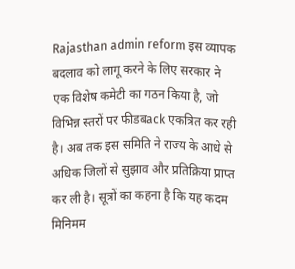Rajasthan admin reform इस व्यापक बदलाव को लागू करने के लिए सरकार ने एक विशेष कमेटी का गठन किया है, जो विभिन्न स्तरों पर फीडबack एकत्रित कर रही है। अब तक इस समिति ने राज्य के आधे से अधिक जिलों से सुझाव और प्रतिक्रिया प्राप्त कर ली है। सूत्रों का कहना है कि यह कदम मिनिमम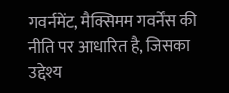गवर्नमेंट, मैक्सिमम गवर्नेंस की नीति पर आधारित है, जिसका उद्देश्य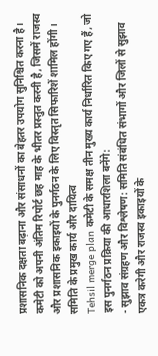प्रशासनिक दक्षता बढ़ाना और संसाधनों का बेहतर उपयोग सुनिश्चित करना है। कमेटी को अपनी अंतिम रिपोर्ट छह माह के भीतर प्रस्तुत करनी है, जिसमें राजस्व और प्रशासनिक इकाइयों के पुनर्गठन के लिए विस्तृत सिफारिशें शामिल होंगी।
समिति के प्रमुख कार्य और दायित्व
Tehsil merge plan कमेटी के समक्ष तीन मुख्य कार्य निर्धारित किए गए हैं, जो इस पुनर्गठन प्रक्रिया की आधारशिला बनेंगे:
- सुझाव संग्रहण और विश्लेषण: समिति संबंधित संभागों और जिलों से सुझाव एकत्र करेगी और राजस्व इकाइयों के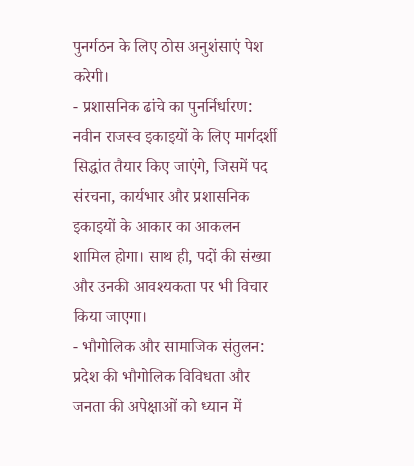पुनर्गठन के लिए ठोस अनुशंसाएं पेश करेगी।
- प्रशासनिक ढांचे का पुनर्निर्धारण: नवीन राजस्व इकाइयों के लिए मार्गदर्शी सिद्धांत तैयार किए जाएंगे, जिसमें पद संरचना, कार्यभार और प्रशासनिक इकाइयों के आकार का आकलन शामिल होगा। साथ ही, पदों की संख्या और उनकी आवश्यकता पर भी विचार किया जाएगा।
- भौगोलिक और सामाजिक संतुलन: प्रदेश की भौगोलिक विविधता और जनता की अपेक्षाओं को ध्यान में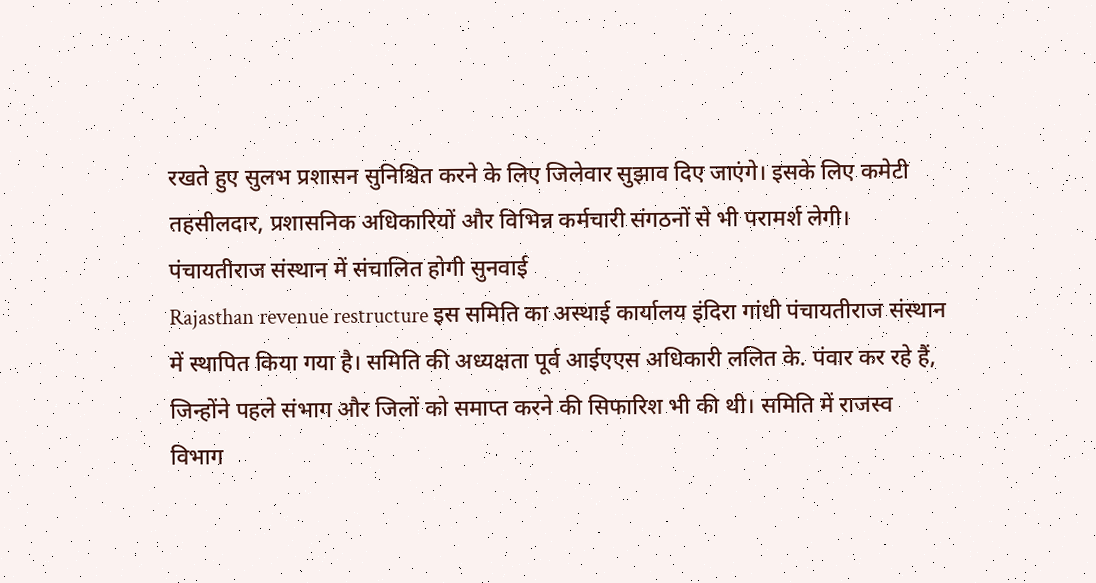रखते हुए सुलभ प्रशासन सुनिश्चित करने के लिए जिलेवार सुझाव दिए जाएंगे। इसके लिए कमेटी तहसीलदार, प्रशासनिक अधिकारियों और विभिन्न कर्मचारी संगठनों से भी परामर्श लेगी।
पंचायतीराज संस्थान में संचालित होगी सुनवाई
Rajasthan revenue restructure इस समिति का अस्थाई कार्यालय इंदिरा गांधी पंचायतीराज संस्थान में स्थापित किया गया है। समिति की अध्यक्षता पूर्व आईएएस अधिकारी ललित के. पंवार कर रहे हैं, जिन्होंने पहले संभाग और जिलों को समाप्त करने की सिफारिश भी की थी। समिति में राजस्व विभाग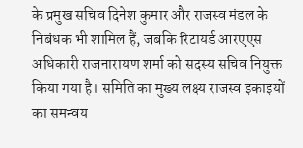के प्रमुख सचिव दिनेश कुमार और राजस्व मंडल के निबंधक भी शामिल हैं, जबकि रिटायर्ड आरएएस अधिकारी राजनारायण शर्मा को सदस्य सचिव नियुक्त किया गया है। समिति का मुख्य लक्ष्य राजस्व इकाइयों का समन्वय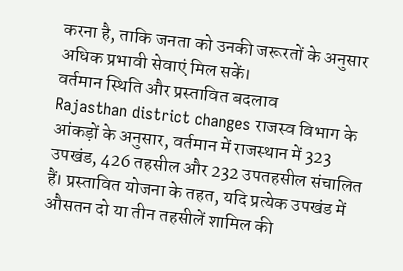करना है, ताकि जनता को उनकी जरूरतों के अनुसार अधिक प्रभावी सेवाएं मिल सकें।
वर्तमान स्थिति और प्रस्तावित बदलाव
Rajasthan district changes राजस्व विभाग के आंकड़ों के अनुसार, वर्तमान में राजस्थान में 323 उपखंड, 426 तहसील और 232 उपतहसील संचालित हैं। प्रस्तावित योजना के तहत, यदि प्रत्येक उपखंड में औसतन दो या तीन तहसीलें शामिल की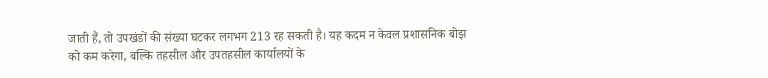जाती हैं, तो उपखंडों की संख्या घटकर लगभग 213 रह सकती है। यह कदम न केवल प्रशासनिक बोझ को कम करेगा, बल्कि तहसील और उपतहसील कार्यालयों के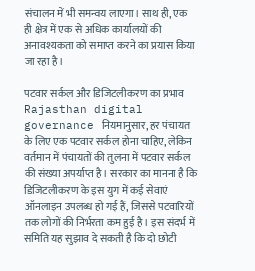संचालन में भी समन्वय लाएगा। साथ ही, एक ही क्षेत्र में एक से अधिक कार्यालयों की अनावश्यकता को समाप्त करने का प्रयास किया जा रहा है।

पटवार सर्कल और डिजिटलीकरण का प्रभाव
Rajasthan digital governance नियमानुसार, हर पंचायत के लिए एक पटवार सर्कल होना चाहिए, लेकिन वर्तमान में पंचायतों की तुलना में पटवार सर्कल की संख्या अपर्याप्त है। सरकार का मानना है कि डिजिटलीकरण के इस युग में कई सेवाएं ऑनलाइन उपलब्ध हो गई हैं, जिससे पटवारियों तक लोगों की निर्भरता कम हुई है। इस संदर्भ में समिति यह सुझाव दे सकती है कि दो छोटी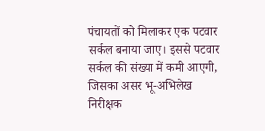पंचायतों को मिलाकर एक पटवार सर्कल बनाया जाए। इससे पटवार सर्कल की संख्या में कमी आएगी, जिसका असर भू-अभिलेख निरीक्षक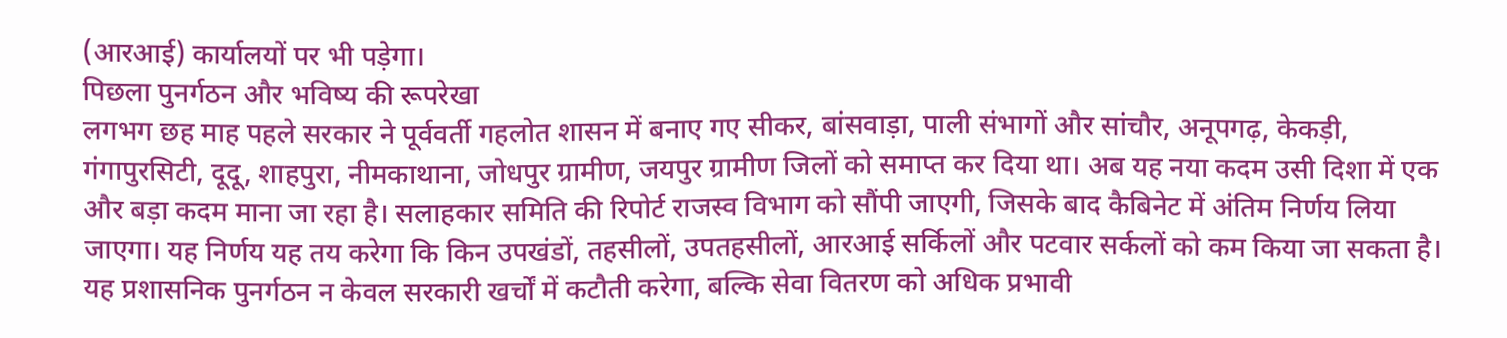(आरआई) कार्यालयों पर भी पड़ेगा।
पिछला पुनर्गठन और भविष्य की रूपरेखा
लगभग छह माह पहले सरकार ने पूर्ववर्ती गहलोत शासन में बनाए गए सीकर, बांसवाड़ा, पाली संभागों और सांचौर, अनूपगढ़, केकड़ी, गंगापुरसिटी, दूदू, शाहपुरा, नीमकाथाना, जोधपुर ग्रामीण, जयपुर ग्रामीण जिलों को समाप्त कर दिया था। अब यह नया कदम उसी दिशा में एक और बड़ा कदम माना जा रहा है। सलाहकार समिति की रिपोर्ट राजस्व विभाग को सौंपी जाएगी, जिसके बाद कैबिनेट में अंतिम निर्णय लिया जाएगा। यह निर्णय यह तय करेगा कि किन उपखंडों, तहसीलों, उपतहसीलों, आरआई सर्किलों और पटवार सर्कलों को कम किया जा सकता है।
यह प्रशासनिक पुनर्गठन न केवल सरकारी खर्चों में कटौती करेगा, बल्कि सेवा वितरण को अधिक प्रभावी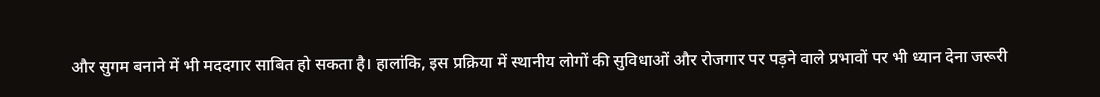और सुगम बनाने में भी मददगार साबित हो सकता है। हालांकि, इस प्रक्रिया में स्थानीय लोगों की सुविधाओं और रोजगार पर पड़ने वाले प्रभावों पर भी ध्यान देना जरूरी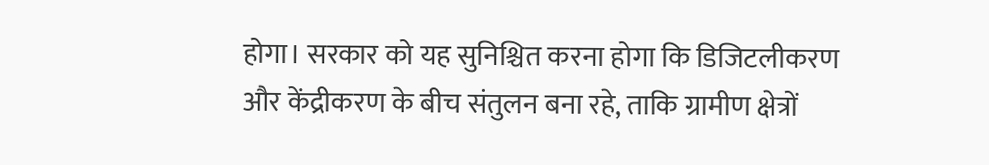होगा। सरकार को यह सुनिश्चित करना होगा कि डिजिटलीकरण और केंद्रीकरण के बीच संतुलन बना रहे, ताकि ग्रामीण क्षेत्रों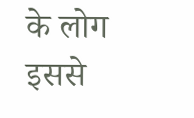के लोग इससे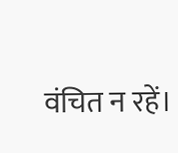वंचित न रहें।